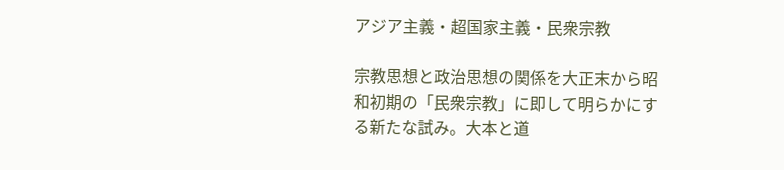アジア主義・超国家主義・民衆宗教

宗教思想と政治思想の関係を大正末から昭和初期の「民衆宗教」に即して明らかにする新たな試み。大本と道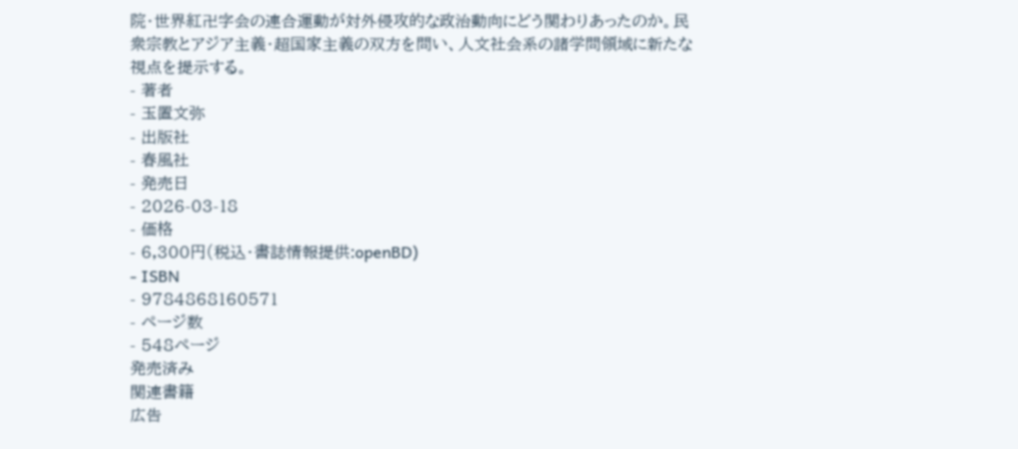院・世界紅卍字会の連合運動が対外侵攻的な政治動向にどう関わりあったのか。民衆宗教とアジア主義・超国家主義の双方を問い、人文社会系の諸学問領域に新たな視点を提示する。
- 著者
- 玉置文弥
- 出版社
- 春風社
- 発売日
- 2026-03-18
- 価格
- 6,300円(税込・書誌情報提供:openBD)
- ISBN
- 9784868160571
- ページ数
- 548ページ
発売済み
関連書籍
広告